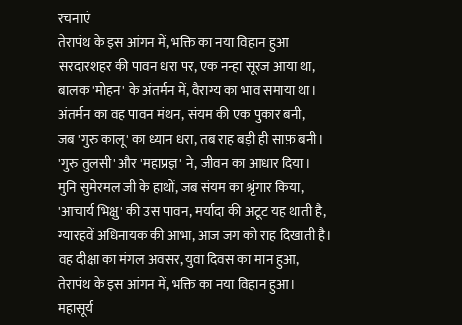रचनाएं
तेरापंथ के इस आंगन में, भक्ति का नया विहान हुआ
सरदारशहर की पावन धरा पर, एक नन्हा सूरज आया था,
बालक 'मोहन' के अंतर्मन में, वैराग्य का भाव समाया था।
अंतर्मन का वह पावन मंथन, संयम की एक पुकार बनी,
जब 'गुरु कालू' का ध्यान धरा, तब राह बड़ी ही साफ़ बनी।
'गुरु तुलसी' और 'महाप्रज्ञ' ने, जीवन का आधार दिया।
मुनि सुमेरमल जी के हाथों, जब संयम का श्रृंगार किया,
'आचार्य भिक्षु' की उस पावन, मर्यादा की अटूट यह थाती है,
ग्यारहवें अधिनायक की आभा, आज जग को राह दिखाती है।
वह दीक्षा का मंगल अवसर, युवा दिवस का मान हुआ,
तेरापंथ के इस आंगन में, भक्ति का नया विहान हुआ।
महासूर्य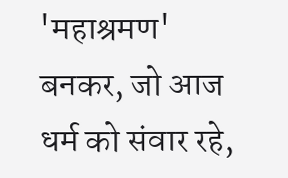'महाश्रमण' बनकर, जो आज धर्म को संवार रहे,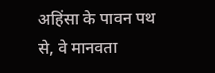अहिंसा के पावन पथ से, वे मानवता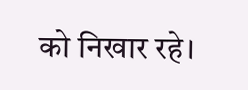को निखार रहे।